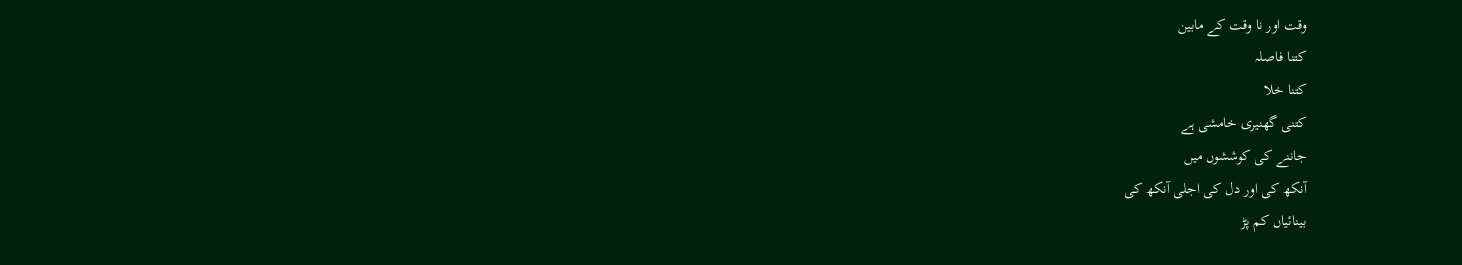وقت اور نا وقت کے مابین
کتنا فاصلہ
کتنا خلا
کتنی گھنیری خامشی ہے
جاننے کی کوششوں میں
آنکھ کی اور دل کی اجلی آنکھ کی
بینائیاں کم پڑ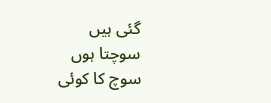گئی ہیں
سوچتا ہوں
سوچ کا کوئی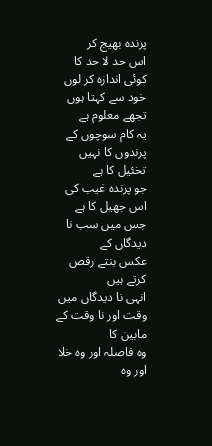پرندہ بھیج کر
اس حد لا حد کا
کوئی اندازہ کر لوں
خود سے کہتا ہوں
تجھے معلوم ہے
یہ کام سوچوں کے پرندوں کا نہیں
تخئیل کا ہے
جو پرندہ غیب کی اس جھیل کا ہے
جس میں سب نا دیدگاں کے
عکس بنتے رقص کرتے ہیں
انہی نا دیدگاں میں
وقت اور نا وقت کے مابین کا
وہ فاصلہ اور وہ خلا اور وہ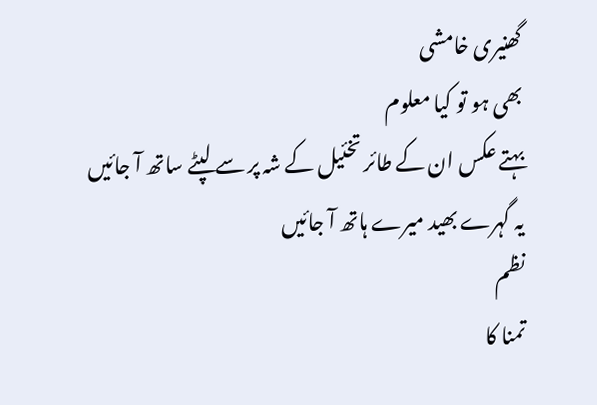گھنیری خامشی
بھی ہو تو کیا معلوم
بہتے عکس ان کے طائر تخئیل کے شہ پر سے لپٹے ساتھ آ جائیں
یہ گہرے بھید میرے ہاتھ آ جائیں
نظم
تمنا کا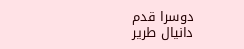دوسرا قدم
دانیال طریر